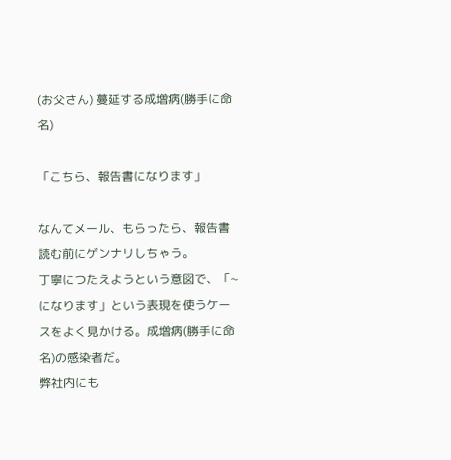(お父さん) 蔓延する成増病(勝手に命名)

「こちら、報告書になります」

なんてメール、もらったら、報告書読む前にゲンナリしちゃう。
丁寧につたえようという意図で、「~になります」という表現を使うケースをよく見かける。成増病(勝手に命名)の感染者だ。
弊社内にも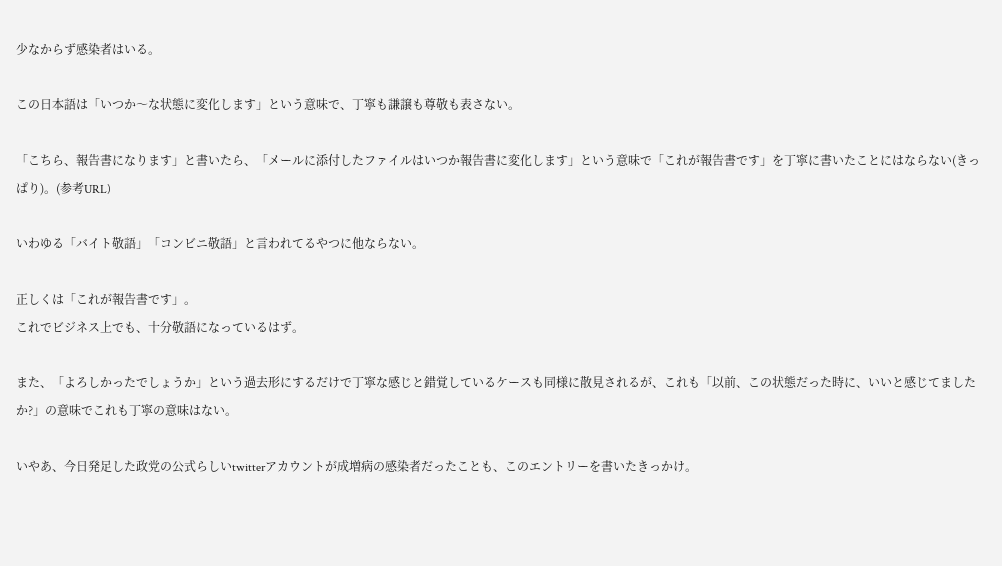少なからず感染者はいる。

この日本語は「いつか〜な状態に変化します」という意味で、丁寧も謙譲も尊敬も表さない。

「こちら、報告書になります」と書いたら、「メールに添付したファイルはいつか報告書に変化します」という意味で「これが報告書です」を丁寧に書いたことにはならない(きっぱり)。(参考URL)

いわゆる「バイト敬語」「コンビニ敬語」と言われてるやつに他ならない。

正しくは「これが報告書です」。
これでビジネス上でも、十分敬語になっているはず。

また、「よろしかったでしょうか」という過去形にするだけで丁寧な感じと錯覚しているケースも同様に散見されるが、これも「以前、この状態だった時に、いいと感じてましたか?」の意味でこれも丁寧の意味はない。

いやあ、今日発足した政党の公式らしいtwitterアカウントが成増病の感染者だったことも、このエントリーを書いたきっかけ。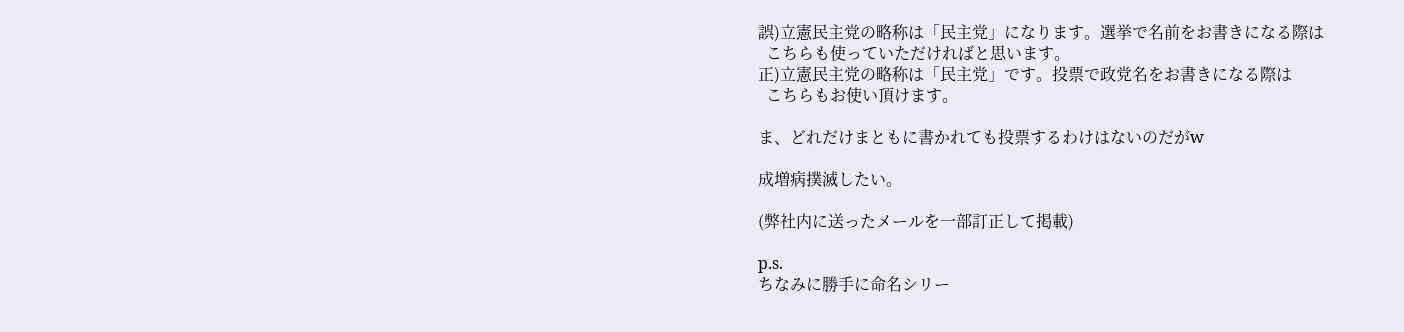誤)立憲民主党の略称は「民主党」になります。選挙で名前をお書きになる際は
  こちらも使っていただければと思います。
正)立憲民主党の略称は「民主党」です。投票で政党名をお書きになる際は
  こちらもお使い頂けます。

ま、どれだけまともに書かれても投票するわけはないのだがw

成増病撲滅したい。

(弊社内に送ったメールを一部訂正して掲載)

p.s.
ちなみに勝手に命名シリー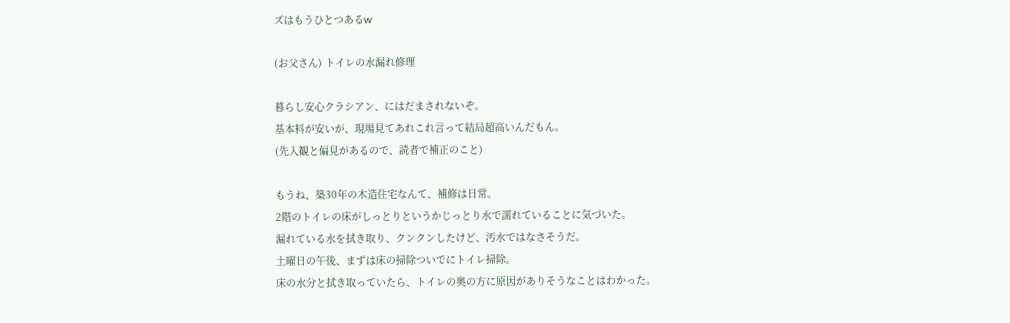ズはもうひとつあるw

(お父さん) トイレの水漏れ修理

暮らし安心クラシアン、にはだまされないぞ。
基本料が安いが、現場見てあれこれ言って結局超高いんだもん。
(先入観と偏見があるので、読者で補正のこと)

もうね、築30年の木造住宅なんて、補修は日常。
2階のトイレの床がしっとりというかじっとり水で濡れていることに気づいた。
漏れている水を拭き取り、クンクンしたけど、汚水ではなさそうだ。
土曜日の午後、まずは床の掃除ついでにトイレ掃除。
床の水分と拭き取っていたら、トイレの奥の方に原因がありそうなことはわかった。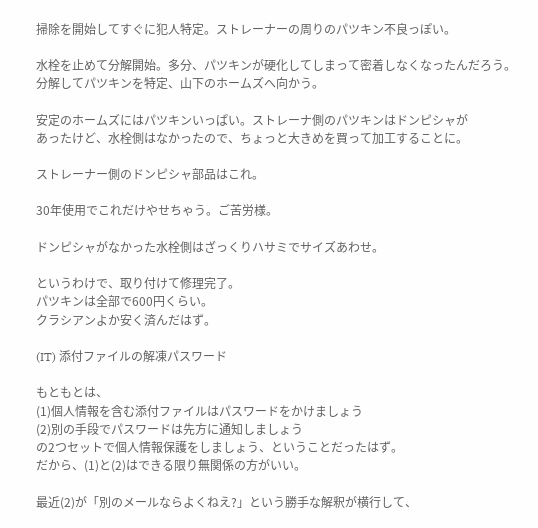掃除を開始してすぐに犯人特定。ストレーナーの周りのパツキン不良っぽい。

水栓を止めて分解開始。多分、パツキンが硬化してしまって密着しなくなったんだろう。
分解してパツキンを特定、山下のホームズへ向かう。

安定のホームズにはパツキンいっぱい。ストレーナ側のパツキンはドンピシャが
あったけど、水栓側はなかったので、ちょっと大きめを買って加工することに。

ストレーナー側のドンピシャ部品はこれ。

30年使用でこれだけやせちゃう。ご苦労様。

ドンピシャがなかった水栓側はざっくりハサミでサイズあわせ。

というわけで、取り付けて修理完了。
パツキンは全部で600円くらい。
クラシアンよか安く済んだはず。

(IT) 添付ファイルの解凍パスワード

もともとは、
(1)個人情報を含む添付ファイルはパスワードをかけましょう
(2)別の手段でパスワードは先方に通知しましょう
の2つセットで個人情報保護をしましょう、ということだったはず。
だから、(1)と(2)はできる限り無関係の方がいい。

最近(2)が「別のメールならよくねえ?」という勝手な解釈が横行して、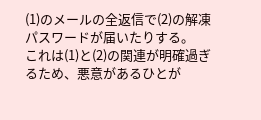(1)のメールの全返信で(2)の解凍パスワードが届いたりする。
これは(1)と(2)の関連が明確過ぎるため、悪意があるひとが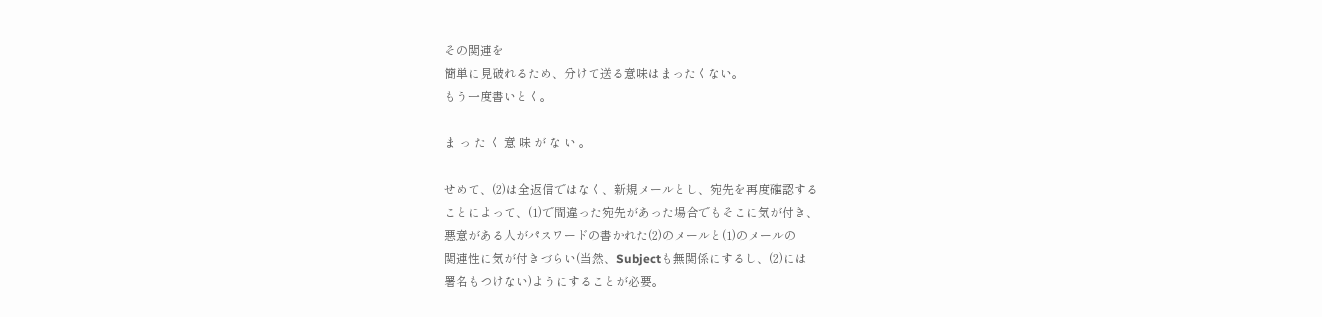その関連を
簡単に見破れるため、分けて送る意味はまったくない。
もう一度書いとく。

ま っ た く 意 味 が な い 。

せめて、(2)は全返信ではなく、新規メールとし、宛先を再度確認する
ことによって、(1)で間違った宛先があった場合でもそこに気が付き、
悪意がある人がパスワードの書かれた(2)のメールと(1)のメールの
関連性に気が付きづらい(当然、Subjectも無関係にするし、(2)には
署名もつけない)ようにすることが必要。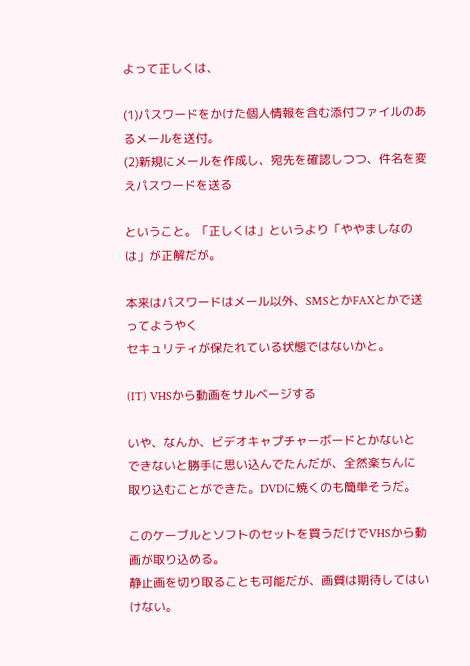よって正しくは、

(1)パスワードをかけた個人情報を含む添付ファイルのあるメールを送付。
(2)新規にメールを作成し、宛先を確認しつつ、件名を変えパスワードを送る

ということ。「正しくは」というより「ややましなのは」が正解だが。

本来はパスワードはメール以外、SMSとかFAXとかで送ってようやく
セキュリティが保たれている状態ではないかと。

(IT) VHSから動画をサルベージする

いや、なんか、ビデオキャプチャーボードとかないと
できないと勝手に思い込んでたんだが、全然楽ちんに
取り込むことができた。DVDに焼くのも簡単そうだ。

このケーブルとソフトのセットを買うだけでVHSから動画が取り込める。
静止画を切り取ることも可能だが、画質は期待してはいけない。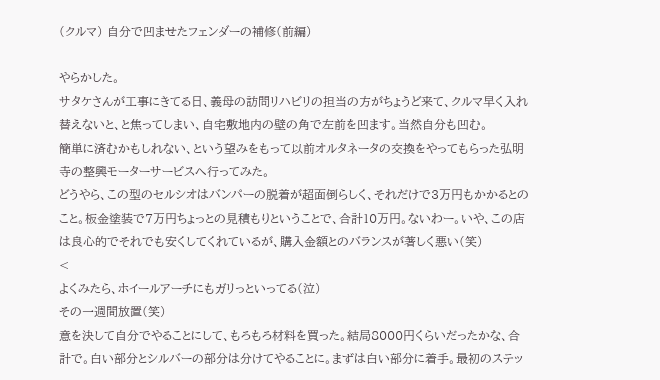(クルマ) 自分で凹ませたフェンダーの補修(前編)

やらかした。
サタケさんが工事にきてる日、義母の訪問リハビリの担当の方がちょうど来て、クルマ早く入れ替えないと、と焦ってしまい、自宅敷地内の壁の角で左前を凹ます。当然自分も凹む。
簡単に済むかもしれない、という望みをもって以前オルタネータの交換をやってもらった弘明寺の整興モーターサービスへ行ってみた。
どうやら、この型のセルシオはバンパーの脱着が超面倒らしく、それだけで3万円もかかるとのこと。板金塗装で7万円ちょっとの見積もりということで、合計10万円。ないわー。いや、この店は良心的でそれでも安くしてくれているが、購入金額とのバランスが著しく悪い(笑)
<
よくみたら、ホイールアーチにもガリっといってる(泣)
その一週間放置(笑)
意を決して自分でやることにして、もろもろ材料を買った。結局8000円くらいだったかな、合計で。白い部分とシルバーの部分は分けてやることに。まずは白い部分に着手。最初のステッ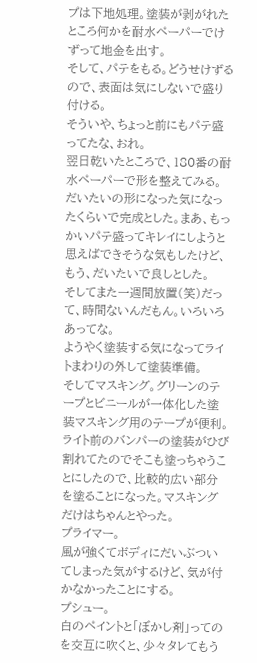プは下地処理。塗装が剥がれたところ何かを耐水ペーパーでけずって地金を出す。
そして、パテをもる。どうせけずるので、表面は気にしないで盛り付ける。
そういや、ちょっと前にもパテ盛ってたな、おれ。
翌日乾いたところで、180番の耐水ペーパーで形を整えてみる。だいたいの形になった気になったくらいで完成とした。まあ、もっかいパテ盛ってキレイにしようと思えばできそうな気もしたけど、もう、だいたいで良しとした。
そしてまた一週間放置(笑)だって、時間ないんだもん。いろいろあってな。
ようやく塗装する気になってライトまわりの外して塗装準備。
そしてマスキング。グリーンのテープとビニールが一体化した塗装マスキング用のテープが便利。ライト前のバンパーの塗装がひび割れてたのでそこも塗っちゃうことにしたので、比較的広い部分を塗ることになった。マスキングだけはちゃんとやった。
プライマー。
風が強くてボディにだいぶついてしまった気がするけど、気が付かなかったことにする。
プシュー。
白のペイントと「ぼかし剤」ってのを交互に吹くと、少々タレてもう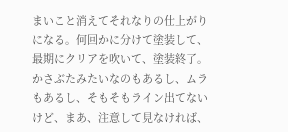まいこと消えてそれなりの仕上がりになる。何回かに分けて塗装して、最期にクリアを吹いて、塗装終了。かさぶたみたいなのもあるし、ムラもあるし、そもそもライン出てないけど、まあ、注意して見なければ、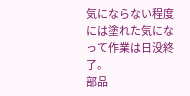気にならない程度には塗れた気になって作業は日没終了。
部品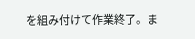を組み付けて作業終了。ま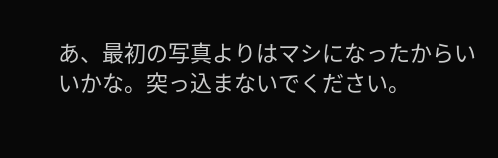あ、最初の写真よりはマシになったからいいかな。突っ込まないでください。